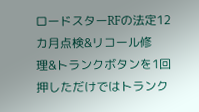ロードスターRFの法定12カ月点検&リコール修理&トランクボタンを1回押しただけではトランク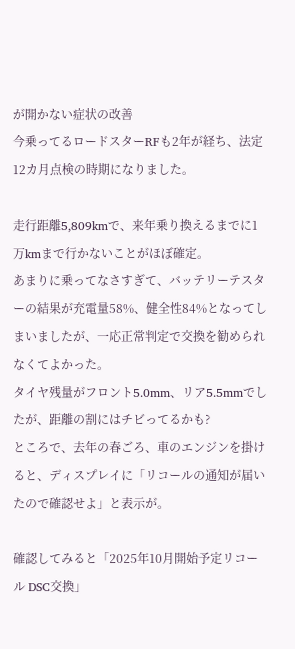が開かない症状の改善
今乗ってるロードスターRFも2年が経ち、法定12カ月点検の時期になりました。

走行距離5,809kmで、来年乗り換えるまでに1万kmまで行かないことがほぼ確定。
あまりに乗ってなさすぎて、バッテリーテスターの結果が充電量58%、健全性84%となってしまいましたが、一応正常判定で交換を勧められなくてよかった。
タイヤ残量がフロント5.0mm、リア5.5mmでしたが、距離の割にはチビってるかも?
ところで、去年の春ごろ、車のエンジンを掛けると、ディスプレイに「リコールの通知が届いたので確認せよ」と表示が。

確認してみると「2025年10月開始予定リコール DSC交換」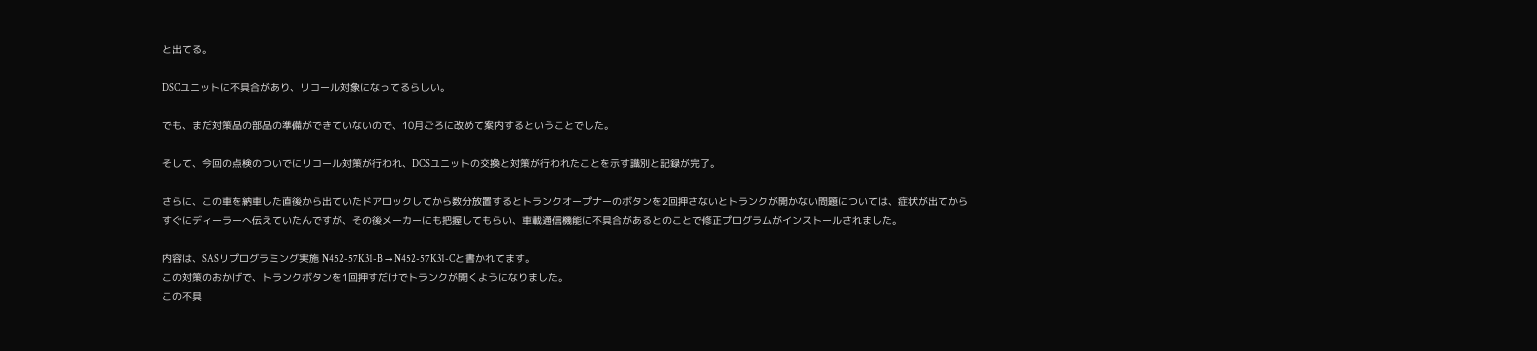と出てる。

DSCユニットに不具合があり、リコール対象になってるらしい。

でも、まだ対策品の部品の準備ができていないので、10月ごろに改めて案内するということでした。

そして、今回の点検のついでにリコール対策が行われ、DCSユニットの交換と対策が行われたことを示す識別と記録が完了。

さらに、この車を納車した直後から出ていたドアロックしてから数分放置するとトランクオープナーのボタンを2回押さないとトランクが開かない問題については、症状が出てからすぐにディーラーへ伝えていたんですが、その後メーカーにも把握してもらい、車載通信機能に不具合があるとのことで修正プログラムがインストールされました。

内容は、SASリプログラミング実施 N452-57K31-B → N452-57K31-Cと書かれてます。
この対策のおかげで、トランクボタンを1回押すだけでトランクが開くようになりました。
この不具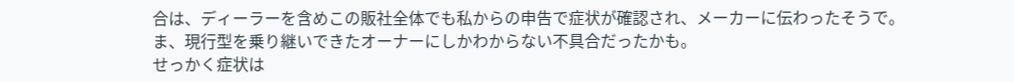合は、ディーラーを含めこの販社全体でも私からの申告で症状が確認され、メーカーに伝わったそうで。
ま、現行型を乗り継いできたオーナーにしかわからない不具合だったかも。
せっかく症状は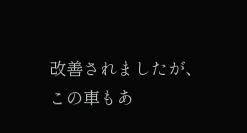改善されましたが、この車もあ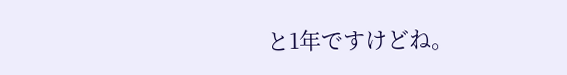と1年ですけどね。